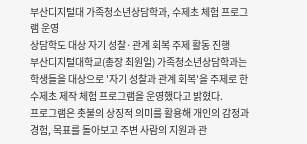부산디지털대 가족청소년상담학과, 수제초 체험 프로그램 운영
상담학도 대상 자기 성찰·관계 회복 주제 활동 진행
부산디지털대학교(총장 최원일) 가족청소년상담학과는 학생들을 대상으로 '자기 성찰과 관계 회복'을 주제로 한 수제초 제작 체험 프로그램을 운영했다고 밝혔다.
프로그램은 촛불의 상징적 의미를 활용해 개인의 감정과 경험, 목표를 돌아보고 주변 사람의 지원과 관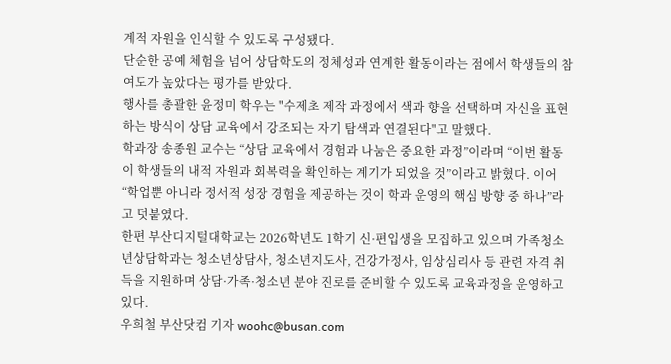계적 자원을 인식할 수 있도록 구성됐다.
단순한 공예 체험을 넘어 상담학도의 정체성과 연계한 활동이라는 점에서 학생들의 참여도가 높았다는 평가를 받았다.
행사를 총괄한 윤정미 학우는 "수제초 제작 과정에서 색과 향을 선택하며 자신을 표현하는 방식이 상담 교육에서 강조되는 자기 탐색과 연결된다"고 말했다.
학과장 송종원 교수는 “상담 교육에서 경험과 나눔은 중요한 과정”이라며 “이번 활동이 학생들의 내적 자원과 회복력을 확인하는 계기가 되었을 것”이라고 밝혔다. 이어 “학업뿐 아니라 정서적 성장 경험을 제공하는 것이 학과 운영의 핵심 방향 중 하나”라고 덧붙였다.
한편 부산디지털대학교는 2026학년도 1학기 신·편입생을 모집하고 있으며 가족청소년상담학과는 청소년상담사, 청소년지도사, 건강가정사, 임상심리사 등 관련 자격 취득을 지원하며 상담·가족·청소년 분야 진로를 준비할 수 있도록 교육과정을 운영하고 있다.
우희철 부산닷컴 기자 woohc@busan.com